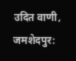उदित वाणी, जमशेदपुर: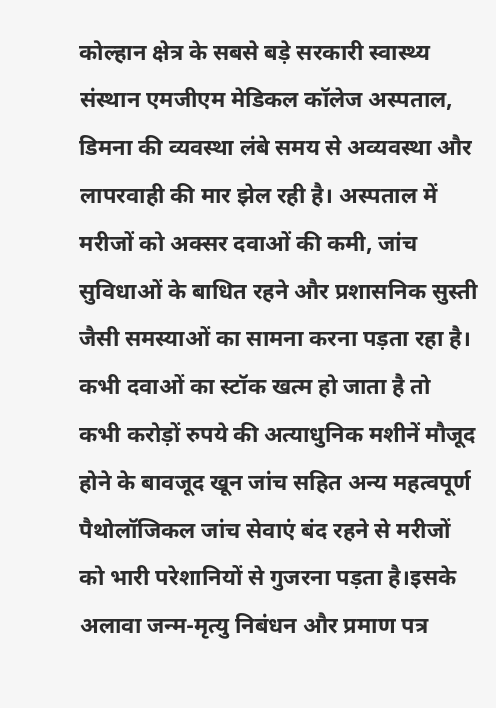कोल्हान क्षेत्र के सबसे बड़े सरकारी स्वास्थ्य संस्थान एमजीएम मेडिकल कॉलेज अस्पताल, डिमना की व्यवस्था लंबे समय से अव्यवस्था और लापरवाही की मार झेल रही है। अस्पताल में मरीजों को अक्सर दवाओं की कमी, जांच सुविधाओं के बाधित रहने और प्रशासनिक सुस्ती जैसी समस्याओं का सामना करना पड़ता रहा है।
कभी दवाओं का स्टॉक खत्म हो जाता है तो कभी करोड़ों रुपये की अत्याधुनिक मशीनें मौजूद होने के बावजूद खून जांच सहित अन्य महत्वपूर्ण पैथोलॉजिकल जांच सेवाएं बंद रहने से मरीजों को भारी परेशानियों से गुजरना पड़ता है।इसके अलावा जन्म-मृत्यु निबंधन और प्रमाण पत्र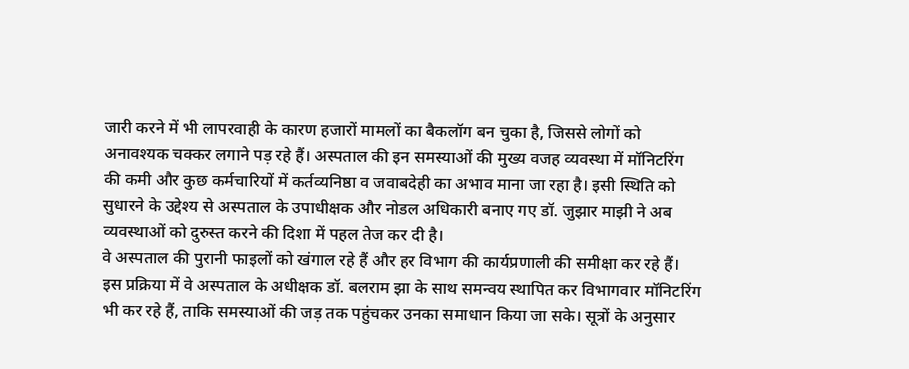जारी करने में भी लापरवाही के कारण हजारों मामलों का बैकलॉग बन चुका है, जिससे लोगों को अनावश्यक चक्कर लगाने पड़ रहे हैं। अस्पताल की इन समस्याओं की मुख्य वजह व्यवस्था में मॉनिटरिंग की कमी और कुछ कर्मचारियों में कर्तव्यनिष्ठा व जवाबदेही का अभाव माना जा रहा है। इसी स्थिति को सुधारने के उद्देश्य से अस्पताल के उपाधीक्षक और नोडल अधिकारी बनाए गए डॉ. जुझार माझी ने अब व्यवस्थाओं को दुरुस्त करने की दिशा में पहल तेज कर दी है।
वे अस्पताल की पुरानी फाइलों को खंगाल रहे हैं और हर विभाग की कार्यप्रणाली की समीक्षा कर रहे हैं। इस प्रक्रिया में वे अस्पताल के अधीक्षक डॉ. बलराम झा के साथ समन्वय स्थापित कर विभागवार मॉनिटरिंग भी कर रहे हैं, ताकि समस्याओं की जड़ तक पहुंचकर उनका समाधान किया जा सके। सूत्रों के अनुसार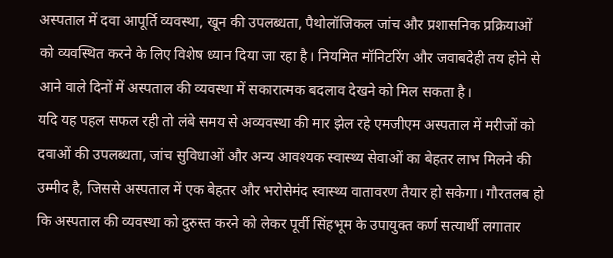अस्पताल में दवा आपूर्ति व्यवस्था, खून की उपलब्धता, पैथोलॉजिकल जांच और प्रशासनिक प्रक्रियाओं को व्यवस्थित करने के लिए विशेष ध्यान दिया जा रहा है। नियमित मॉनिटरिंग और जवाबदेही तय होने से आने वाले दिनों में अस्पताल की व्यवस्था में सकारात्मक बदलाव देखने को मिल सकता है।
यदि यह पहल सफल रही तो लंबे समय से अव्यवस्था की मार झेल रहे एमजीएम अस्पताल में मरीजों को दवाओं की उपलब्धता, जांच सुविधाओं और अन्य आवश्यक स्वास्थ्य सेवाओं का बेहतर लाभ मिलने की उम्मीद है, जिससे अस्पताल में एक बेहतर और भरोसेमंद स्वास्थ्य वातावरण तैयार हो सकेगा। गौरतलब हो कि अस्पताल की व्यवस्था को दुरुस्त करने को लेकर पूर्वी सिंहभूम के उपायुक्त कर्ण सत्यार्थी लगातार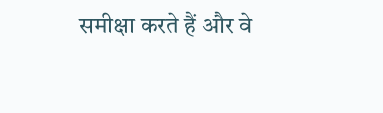समीक्षा करते हैं और वे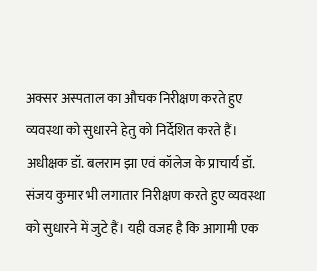अक्सर अस्पताल का औचक निरीक्षण करते हुए व्यवस्था को सुधारने हेतु को निर्देशित करते हैं।
अधीक्षक डॉ. बलराम झा एवं कॉलेज के प्राचार्य डॉ. संजय कुमार भी लगातार निरीक्षण करते हुए व्यवस्था को सुधारने में जुटे हैं। यही वजह है कि आगामी एक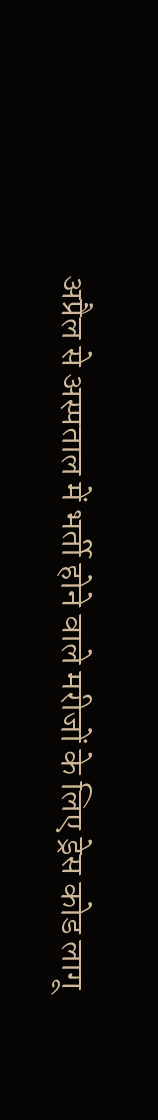अप्रैल से अस्पताल में भर्ती होने वाले मरीजों के लिए ड्रेस कोड लागू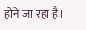होने जा रहा है।